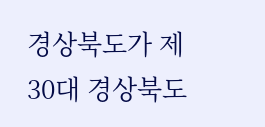경상북도가 제30대 경상북도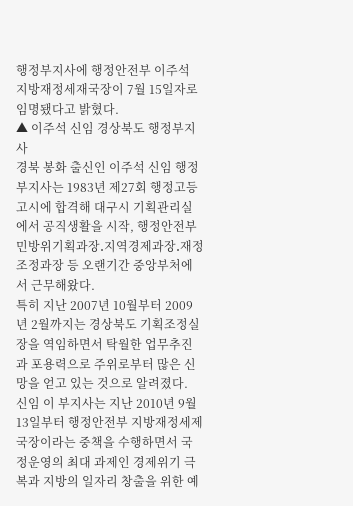행정부지사에 행정안전부 이주석 지방재정세재국장이 7월 15일자로 임명됐다고 밝혔다.
▲ 이주석 신임 경상북도 행정부지사
경북 봉화 출신인 이주석 신임 행정부지사는 1983년 제27회 행정고등고시에 합격해 대구시 기획관리실에서 공직생활을 시작, 행정안전부 민방위기획과장․지역경제과장․재정조정과장 등 오랜기간 중앙부처에서 근무해왔다.
특히 지난 2007년 10월부터 2009년 2월까지는 경상북도 기획조정실장을 역임하면서 탁월한 업무추진과 포용력으로 주위로부터 많은 신망을 얻고 있는 것으로 알려졌다.
신임 이 부지사는 지난 2010년 9월 13일부터 행정안전부 지방재정세제국장이라는 중책을 수행하면서 국정운영의 최대 과제인 경제위기 극복과 지방의 일자리 창출을 위한 예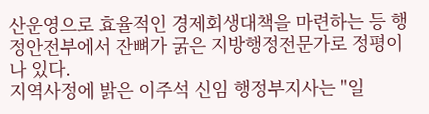산운영으로 효율적인 경제회생대책을 마련하는 등 행정안전부에서 잔뼈가 굵은 지방행정전문가로 정평이 나 있다.
지역사정에 밝은 이주석 신임 행정부지사는 "일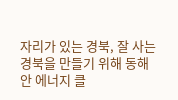자리가 있는 경북, 잘 사는 경북을 만들기 위해 동해안 에너지 클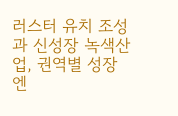러스터 유치 조성과 신성장 녹색산업, 권역별 성장엔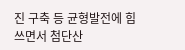진 구축 등 균형발전에 힘쓰면서 첨단산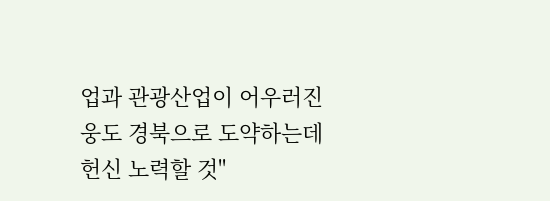업과 관광산업이 어우러진 웅도 경북으로 도약하는데 헌신 노력할 것"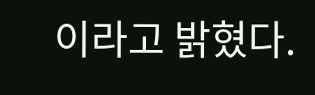이라고 밝혔다.